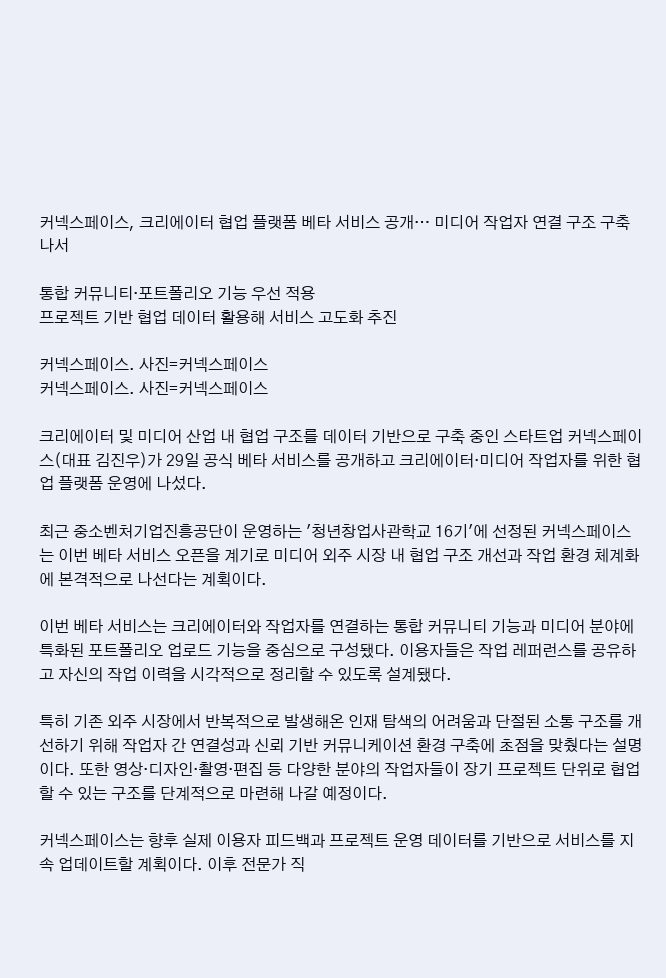커넥스페이스, 크리에이터 협업 플랫폼 베타 서비스 공개… 미디어 작업자 연결 구조 구축 나서

통합 커뮤니티·포트폴리오 기능 우선 적용
프로젝트 기반 협업 데이터 활용해 서비스 고도화 추진

커넥스페이스. 사진=커넥스페이스
커넥스페이스. 사진=커넥스페이스

크리에이터 및 미디어 산업 내 협업 구조를 데이터 기반으로 구축 중인 스타트업 커넥스페이스(대표 김진우)가 29일 공식 베타 서비스를 공개하고 크리에이터·미디어 작업자를 위한 협업 플랫폼 운영에 나섰다.

최근 중소벤처기업진흥공단이 운영하는 '청년창업사관학교 16기'에 선정된 커넥스페이스는 이번 베타 서비스 오픈을 계기로 미디어 외주 시장 내 협업 구조 개선과 작업 환경 체계화에 본격적으로 나선다는 계획이다.

이번 베타 서비스는 크리에이터와 작업자를 연결하는 통합 커뮤니티 기능과 미디어 분야에 특화된 포트폴리오 업로드 기능을 중심으로 구성됐다. 이용자들은 작업 레퍼런스를 공유하고 자신의 작업 이력을 시각적으로 정리할 수 있도록 설계됐다.

특히 기존 외주 시장에서 반복적으로 발생해온 인재 탐색의 어려움과 단절된 소통 구조를 개선하기 위해 작업자 간 연결성과 신뢰 기반 커뮤니케이션 환경 구축에 초점을 맞췄다는 설명이다. 또한 영상·디자인·촬영·편집 등 다양한 분야의 작업자들이 장기 프로젝트 단위로 협업할 수 있는 구조를 단계적으로 마련해 나갈 예정이다.

커넥스페이스는 향후 실제 이용자 피드백과 프로젝트 운영 데이터를 기반으로 서비스를 지속 업데이트할 계획이다. 이후 전문가 직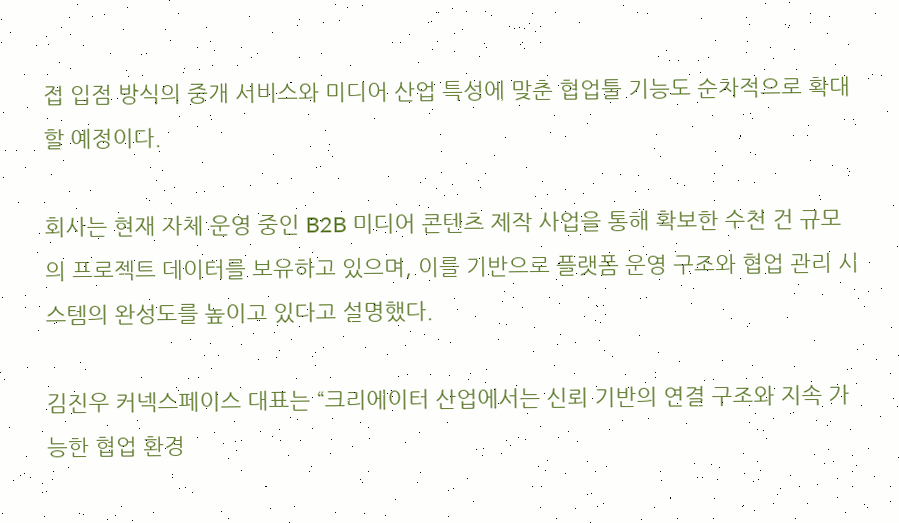접 입점 방식의 중개 서비스와 미디어 산업 특성에 맞춘 협업툴 기능도 순차적으로 확대할 예정이다.

회사는 현재 자체 운영 중인 B2B 미디어 콘텐츠 제작 사업을 통해 확보한 수천 건 규모의 프로젝트 데이터를 보유하고 있으며, 이를 기반으로 플랫폼 운영 구조와 협업 관리 시스템의 완성도를 높이고 있다고 설명했다.

김진우 커넥스페이스 대표는 “크리에이터 산업에서는 신뢰 기반의 연결 구조와 지속 가능한 협업 환경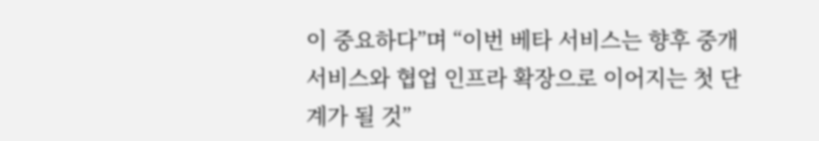이 중요하다”며 “이번 베타 서비스는 향후 중개 서비스와 협업 인프라 확장으로 이어지는 첫 단계가 될 것”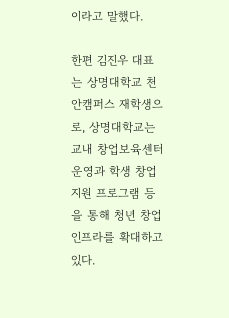이라고 말했다.

한편 김진우 대표는 상명대학교 천안캠퍼스 재학생으로, 상명대학교는 교내 창업보육센터 운영과 학생 창업 지원 프로그램 등을 통해 청년 창업 인프라를 확대하고 있다.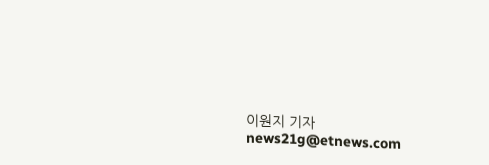이원지 기자 news21g@etnews.com